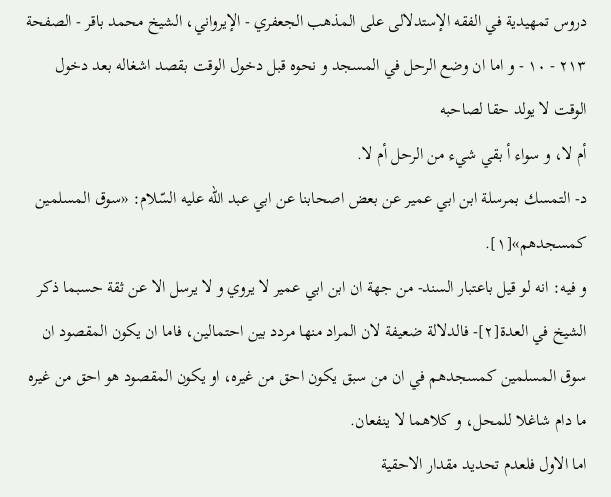دروس تمهيدية في الفقه الإستدلالى على المذهب الجعفري - الإيرواني، الشيخ محمد باقر - الصفحة ٢١٣ - ١٠ - و اما ان وضع الرحل في المسجد و نحوه قبل دخول الوقت بقصد اشغاله بعد دخول الوقت لا يولد حقا لصاحبه
أم لا، و سواء أ بقي شيء من الرحل أم لا.
د- التمسك بمرسلة ابن ابي عمير عن بعض اصحابنا عن ابي عبد اللّه عليه السّلام: «سوق المسلمين كمسجدهم»[١].
و فيه: انه لو قيل باعتبار السند- من جهة ان ابن ابي عمير لا يروي و لا يرسل الا عن ثقة حسبما ذكر الشيخ في العدة[٢]- فالدلالة ضعيفة لان المراد منها مردد بين احتمالين، فاما ان يكون المقصود ان سوق المسلمين كمسجدهم في ان من سبق يكون احق من غيره، او يكون المقصود هو احق من غيره ما دام شاغلا للمحل، و كلاهما لا ينفعان.
اما الاول فلعدم تحديد مقدار الاحقية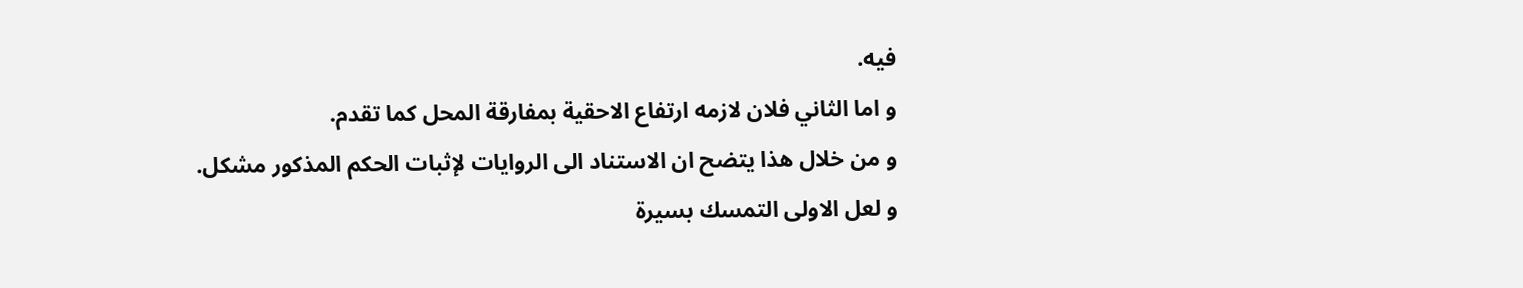فيه.
و اما الثاني فلان لازمه ارتفاع الاحقية بمفارقة المحل كما تقدم.
و من خلال هذا يتضح ان الاستناد الى الروايات لإثبات الحكم المذكور مشكل.
و لعل الاولى التمسك بسيرة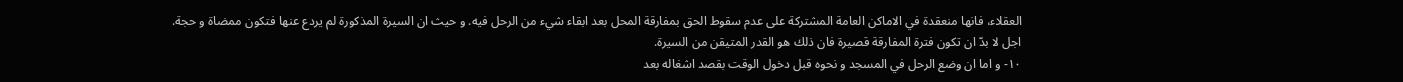العقلاء، فانها منعقدة في الاماكن العامة المشتركة على عدم سقوط الحق بمفارقة المحل بعد ابقاء شيء من الرحل فيه. و حيث ان السيرة المذكورة لم يردع عنها فتكون ممضاة و حجة.
اجل لا بدّ ان تكون فترة المفارقة قصيرة فان ذلك هو القدر المتيقن من السيرة.
١٠- و اما ان وضع الرحل في المسجد و نحوه قبل دخول الوقت بقصد اشغاله بعد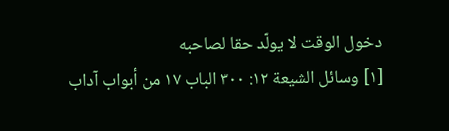دخول الوقت لا يولّد حقا لصاحبه
[١] وسائل الشيعة ١٢: ٣٠٠ الباب ١٧ من أبواب آداب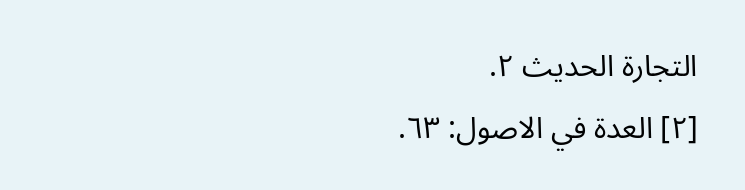التجارة الحديث ٢.
[٢] العدة في الاصول: ٦٣.